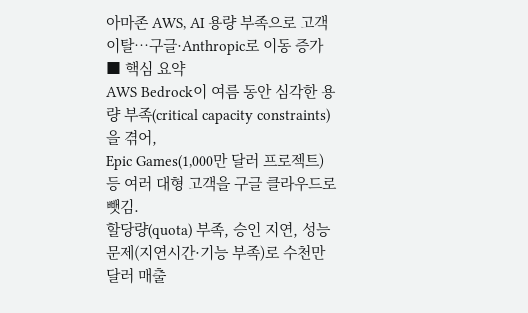아마존 AWS, AI 용량 부족으로 고객 이탈…구글·Anthropic로 이동 증가
■ 핵심 요약
AWS Bedrock이 여름 동안 심각한 용량 부족(critical capacity constraints)을 겪어,
Epic Games(1,000만 달러 프로젝트) 등 여러 대형 고객을 구글 클라우드로 뺏김.
할당량(quota) 부족, 승인 지연, 성능 문제(지연시간·기능 부족)로 수천만 달러 매출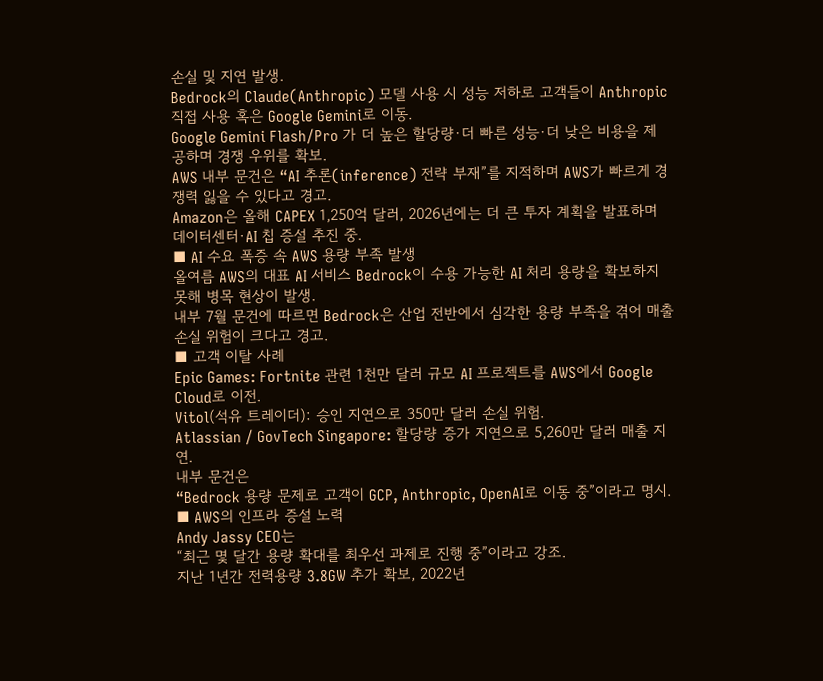손실 및 지연 발생.
Bedrock의 Claude(Anthropic) 모델 사용 시 성능 저하로 고객들이 Anthropic 직접 사용 혹은 Google Gemini로 이동.
Google Gemini Flash/Pro 가 더 높은 할당량·더 빠른 성능·더 낮은 비용을 제공하며 경쟁 우위를 확보.
AWS 내부 문건은 “AI 추론(inference) 전략 부재”를 지적하며 AWS가 빠르게 경쟁력 잃을 수 있다고 경고.
Amazon은 올해 CAPEX 1,250억 달러, 2026년에는 더 큰 투자 계획을 발표하며 데이터센터·AI 칩 증설 추진 중.
■ AI 수요 폭증 속 AWS 용량 부족 발생
올여름 AWS의 대표 AI 서비스 Bedrock이 수용 가능한 AI 처리 용량을 확보하지 못해 병목 현상이 발생.
내부 7월 문건에 따르면 Bedrock은 산업 전반에서 심각한 용량 부족을 겪어 매출 손실 위험이 크다고 경고.
■ 고객 이탈 사례
Epic Games: Fortnite 관련 1천만 달러 규모 AI 프로젝트를 AWS에서 Google Cloud로 이전.
Vitol(석유 트레이더): 승인 지연으로 350만 달러 손실 위험.
Atlassian / GovTech Singapore: 할당량 증가 지연으로 5,260만 달러 매출 지연.
내부 문건은
“Bedrock 용량 문제로 고객이 GCP, Anthropic, OpenAI로 이동 중”이라고 명시.
■ AWS의 인프라 증설 노력
Andy Jassy CEO는
“최근 몇 달간 용량 확대를 최우선 과제로 진행 중”이라고 강조.
지난 1년간 전력용량 3.8GW 추가 확보, 2022년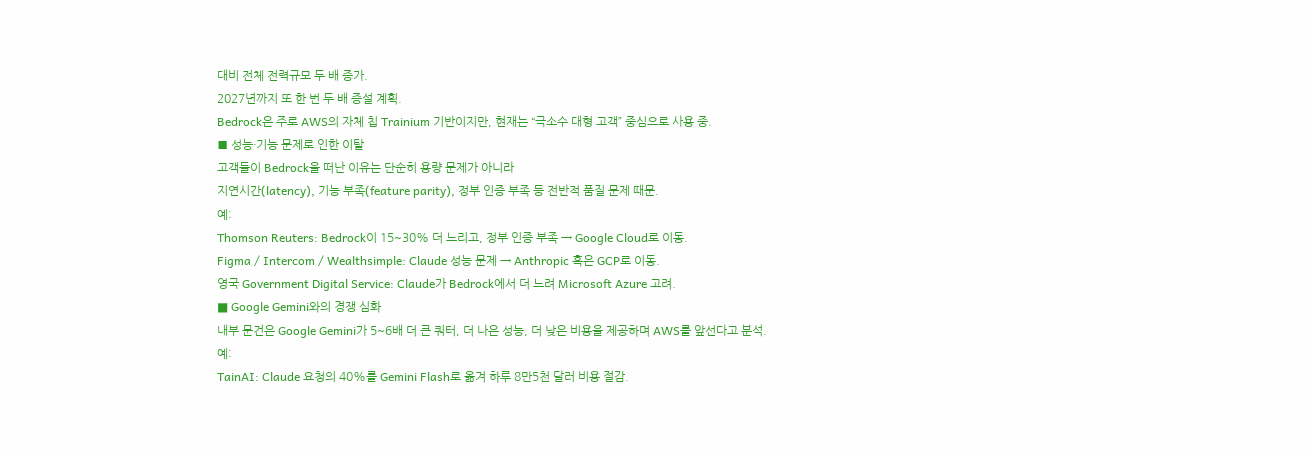대비 전체 전력규모 두 배 증가.
2027년까지 또 한 번 두 배 증설 계획.
Bedrock은 주로 AWS의 자체 칩 Trainium 기반이지만, 현재는 “극소수 대형 고객” 중심으로 사용 중.
■ 성능·기능 문제로 인한 이탈
고객들이 Bedrock을 떠난 이유는 단순히 용량 문제가 아니라
지연시간(latency), 기능 부족(feature parity), 정부 인증 부족 등 전반적 품질 문제 때문.
예:
Thomson Reuters: Bedrock이 15~30% 더 느리고, 정부 인증 부족 → Google Cloud로 이동.
Figma / Intercom / Wealthsimple: Claude 성능 문제 → Anthropic 혹은 GCP로 이동.
영국 Government Digital Service: Claude가 Bedrock에서 더 느려 Microsoft Azure 고려.
■ Google Gemini와의 경쟁 심화
내부 문건은 Google Gemini가 5~6배 더 큰 쿼터, 더 나은 성능, 더 낮은 비용을 제공하며 AWS를 앞선다고 분석.
예:
TainAI: Claude 요청의 40%를 Gemini Flash로 옮겨 하루 8만5천 달러 비용 절감.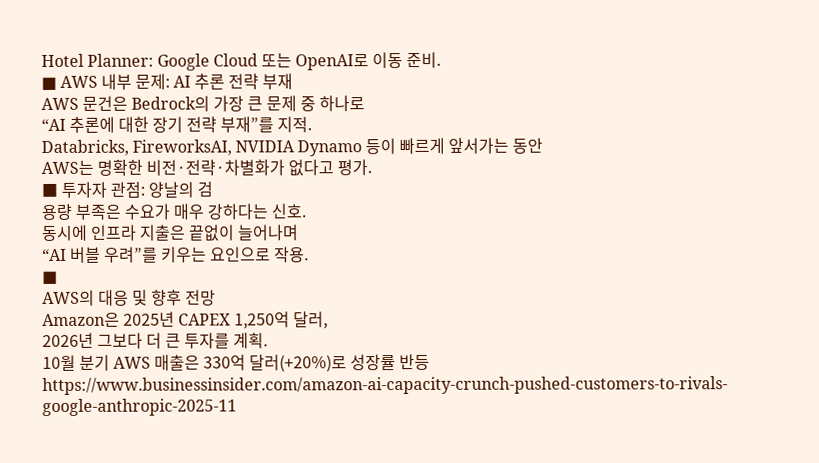Hotel Planner: Google Cloud 또는 OpenAI로 이동 준비.
■ AWS 내부 문제: AI 추론 전략 부재
AWS 문건은 Bedrock의 가장 큰 문제 중 하나로
“AI 추론에 대한 장기 전략 부재”를 지적.
Databricks, FireworksAI, NVIDIA Dynamo 등이 빠르게 앞서가는 동안
AWS는 명확한 비전·전략·차별화가 없다고 평가.
■ 투자자 관점: 양날의 검
용량 부족은 수요가 매우 강하다는 신호.
동시에 인프라 지출은 끝없이 늘어나며
“AI 버블 우려”를 키우는 요인으로 작용.
■
AWS의 대응 및 향후 전망
Amazon은 2025년 CAPEX 1,250억 달러,
2026년 그보다 더 큰 투자를 계획.
10월 분기 AWS 매출은 330억 달러(+20%)로 성장률 반등
https://www.businessinsider.com/amazon-ai-capacity-crunch-pushed-customers-to-rivals-google-anthropic-2025-11